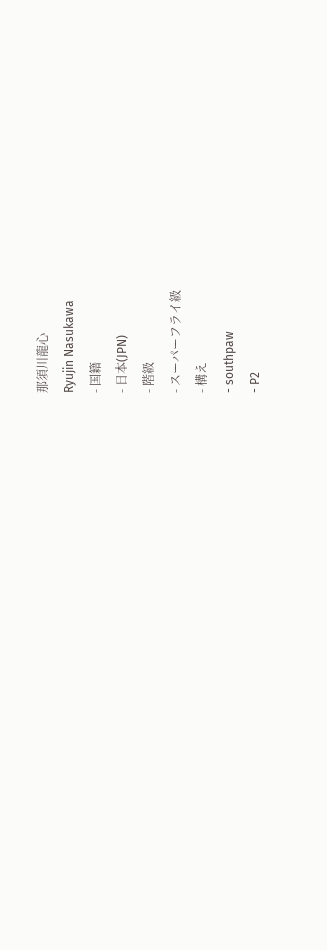那須川龍心
Ryujin Nasukawa
- 国籍
- 日本(JPN)
- 階級
- スーパーフライ級
- 構え
- southpaw
- P2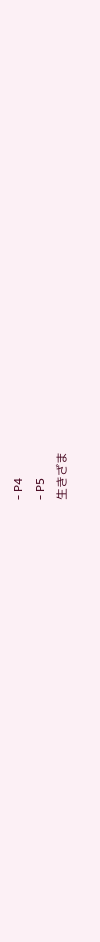- P4
- P5
生きざま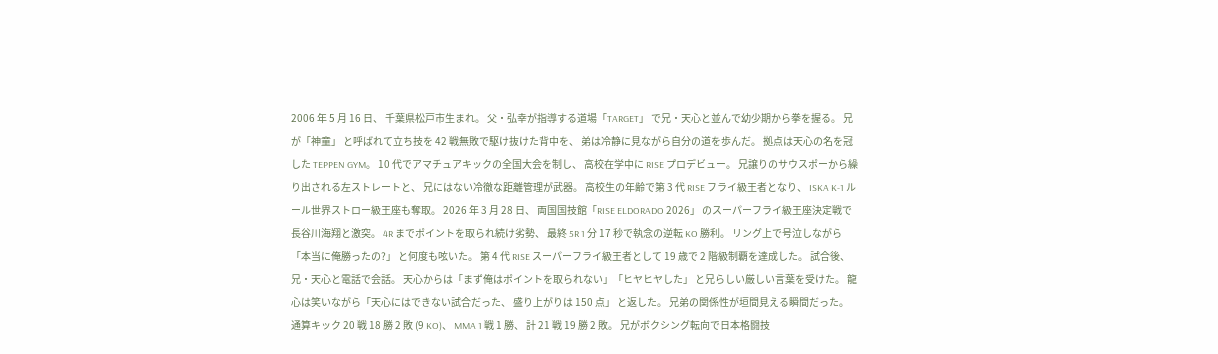2006 年 5 月 16 日、 千葉県松戸市生まれ。 父・弘幸が指導する道場「TARGET」 で兄・天心と並んで幼少期から拳を握る。 兄が「神童」 と呼ばれて立ち技を 42 戦無敗で駆け抜けた背中を、 弟は冷静に見ながら自分の道を歩んだ。 拠点は天心の名を冠した TEPPEN GYM。 10 代でアマチュアキックの全国大会を制し、 高校在学中に RISE プロデビュー。 兄譲りのサウスポーから繰り出される左ストレートと、 兄にはない冷徹な距離管理が武器。 高校生の年齢で第 3 代 RISE フライ級王者となり、 ISKA K-1 ルール世界ストロー級王座も奪取。 2026 年 3 月 28 日、 両国国技館「RISE ELDORADO 2026」 のスーパーフライ級王座決定戦で長谷川海翔と激突。 4R までポイントを取られ続け劣勢、 最終 5R 1 分 17 秒で執念の逆転 KO 勝利。 リング上で号泣しながら「本当に俺勝ったの?」 と何度も呟いた。 第 4 代 RISE スーパーフライ級王者として 19 歳で 2 階級制覇を達成した。 試合後、 兄・天心と電話で会話。 天心からは「まず俺はポイントを取られない」「ヒヤヒヤした」 と兄らしい厳しい言葉を受けた。 龍心は笑いながら「天心にはできない試合だった、 盛り上がりは 150 点」 と返した。 兄弟の関係性が垣間見える瞬間だった。 通算キック 20 戦 18 勝 2 敗 (9 KO)、 MMA 1 戦 1 勝、 計 21 戦 19 勝 2 敗。 兄がボクシング転向で日本格闘技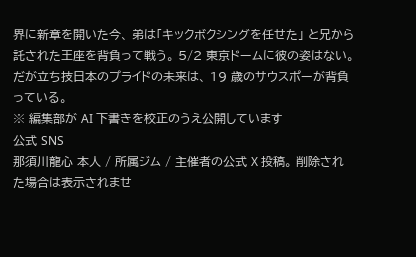界に新章を開いた今、 弟は「キックボクシングを任せた」 と兄から託された王座を背負って戦う。 5/2 東京ドームに彼の姿はない。 だが立ち技日本のプライドの未来は、 19 歳のサウスポーが背負っている。
※ 編集部が AI 下書きを校正のうえ公開しています
公式 SNS
那須川龍心 本人 / 所属ジム / 主催者の公式 X 投稿。 削除された場合は表示されませ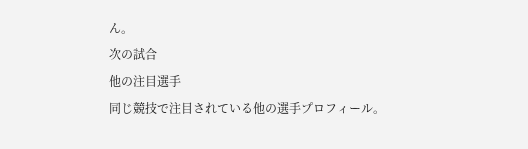ん。
次の試合
他の注目選手
同じ競技で注目されている他の選手プロフィール。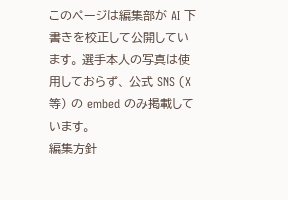このページは編集部が AI 下書きを校正して公開しています。 選手本人の写真は使用しておらず、 公式 SNS (X 等) の embed のみ掲載しています。
編集方針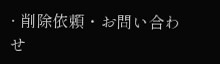· 削除依頼・お問い合わせ